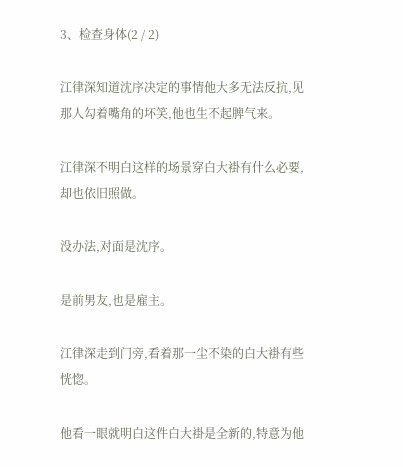3、检查身体(2 / 2)

江律深知道沈序决定的事情他大多无法反抗,见那人勾着嘴角的坏笑,他也生不起脾气来。

江律深不明白这样的场景穿白大褂有什么必要,却也依旧照做。

没办法,对面是沈序。

是前男友,也是雇主。

江律深走到门旁,看着那一尘不染的白大褂有些恍惚。

他看一眼就明白这件白大褂是全新的,特意为他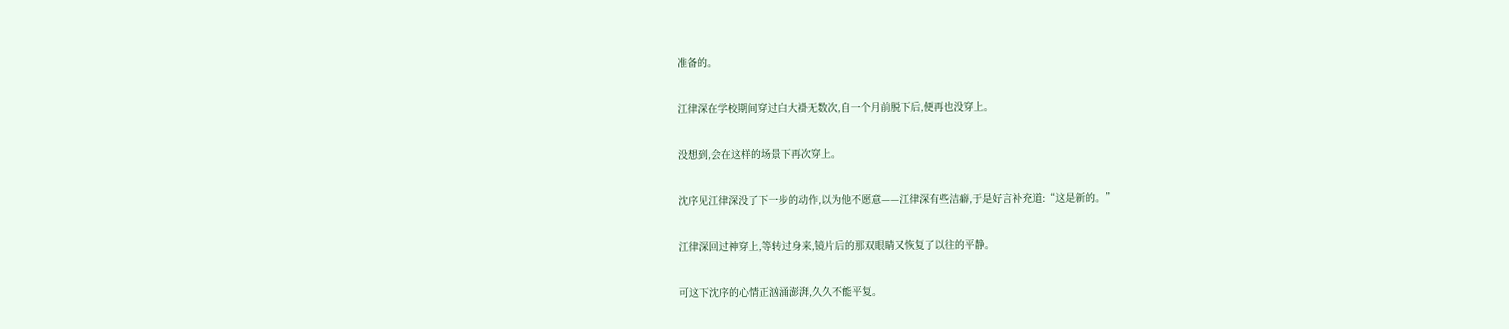准备的。

江律深在学校期间穿过白大褂无数次,自一个月前脱下后,便再也没穿上。

没想到,会在这样的场景下再次穿上。

沈序见江律深没了下一步的动作,以为他不愿意——江律深有些洁癖,于是好言补充道:“这是新的。”

江律深回过神穿上,等转过身来,镜片后的那双眼睛又恢复了以往的平静。

可这下沈序的心情正汹涌澎湃,久久不能平复。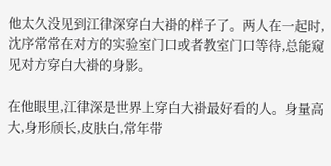他太久没见到江律深穿白大褂的样子了。两人在一起时,沈序常常在对方的实验室门口或者教室门口等待,总能窥见对方穿白大褂的身影。

在他眼里,江律深是世界上穿白大褂最好看的人。身量高大,身形颀长,皮肤白,常年带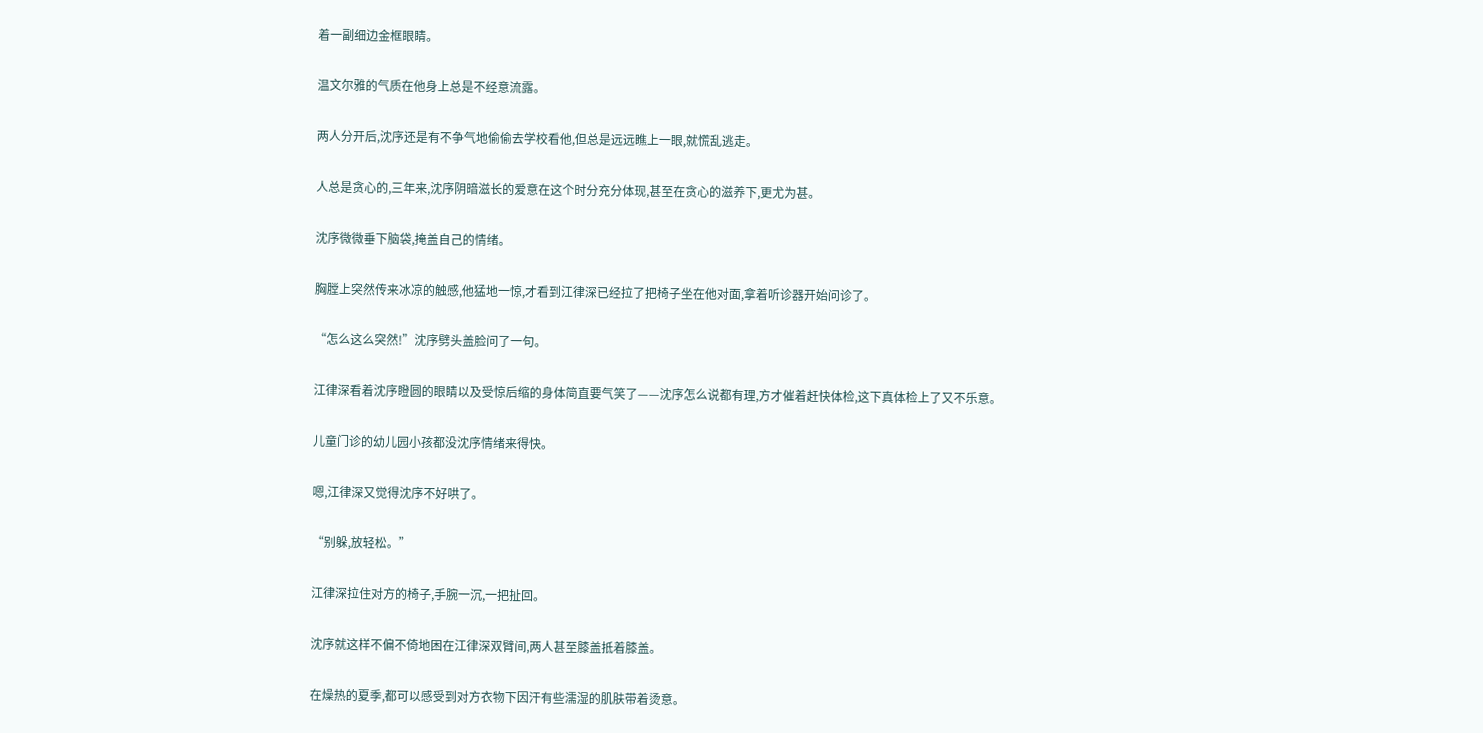着一副细边金框眼睛。

温文尔雅的气质在他身上总是不经意流露。

两人分开后,沈序还是有不争气地偷偷去学校看他,但总是远远瞧上一眼,就慌乱逃走。

人总是贪心的,三年来,沈序阴暗滋长的爱意在这个时分充分体现,甚至在贪心的滋养下,更尤为甚。

沈序微微垂下脑袋,掩盖自己的情绪。

胸膛上突然传来冰凉的触感,他猛地一惊,才看到江律深已经拉了把椅子坐在他对面,拿着听诊器开始问诊了。

“怎么这么突然!”沈序劈头盖脸问了一句。

江律深看着沈序瞪圆的眼睛以及受惊后缩的身体简直要气笑了——沈序怎么说都有理,方才催着赶快体检,这下真体检上了又不乐意。

儿童门诊的幼儿园小孩都没沈序情绪来得快。

嗯,江律深又觉得沈序不好哄了。

“别躲,放轻松。”

江律深拉住对方的椅子,手腕一沉,一把扯回。

沈序就这样不偏不倚地困在江律深双臂间,两人甚至膝盖抵着膝盖。

在燥热的夏季,都可以感受到对方衣物下因汗有些濡湿的肌肤带着烫意。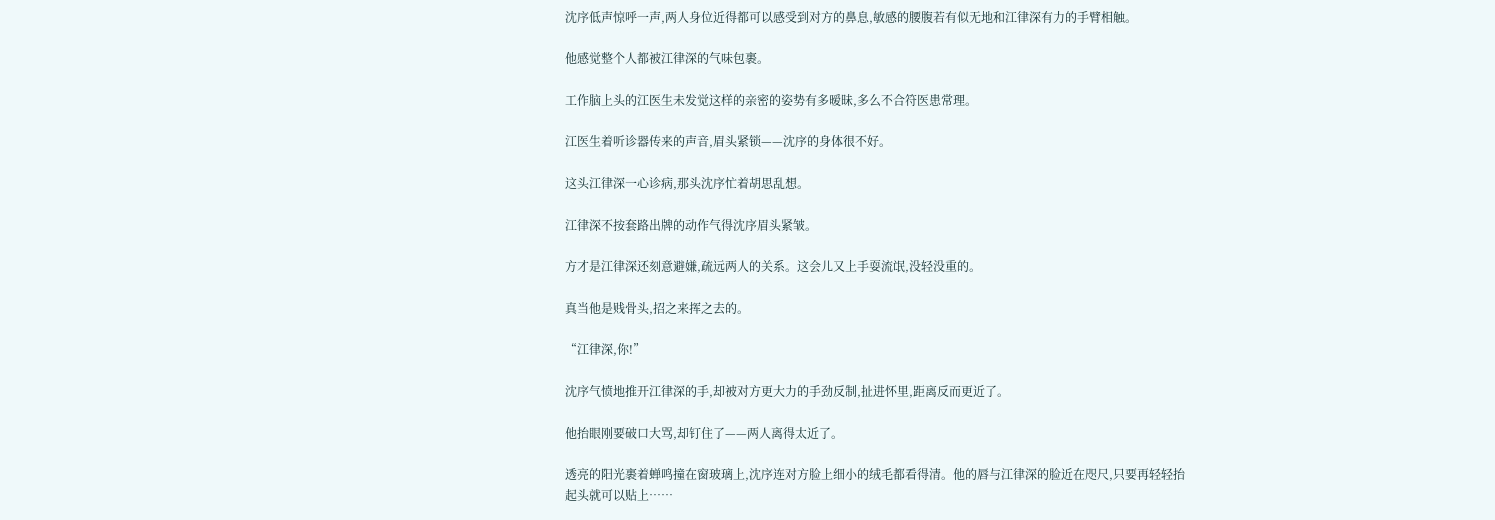沈序低声惊呼一声,两人身位近得都可以感受到对方的鼻息,敏感的腰腹若有似无地和江律深有力的手臂相触。

他感觉整个人都被江律深的气味包裹。

工作脑上头的江医生未发觉这样的亲密的姿势有多暧昧,多么不合符医患常理。

江医生着听诊器传来的声音,眉头紧锁——沈序的身体很不好。

这头江律深一心诊病,那头沈序忙着胡思乱想。

江律深不按套路出牌的动作气得沈序眉头紧皱。

方才是江律深还刻意避嫌,疏远两人的关系。这会儿又上手耍流氓,没轻没重的。

真当他是贱骨头,招之来挥之去的。

“江律深,你!”

沈序气愤地推开江律深的手,却被对方更大力的手劲反制,扯进怀里,距离反而更近了。

他抬眼刚要破口大骂,却钉住了——两人离得太近了。

透亮的阳光裹着蝉鸣撞在窗玻璃上,沈序连对方脸上细小的绒毛都看得清。他的唇与江律深的脸近在咫尺,只要再轻轻抬起头就可以贴上……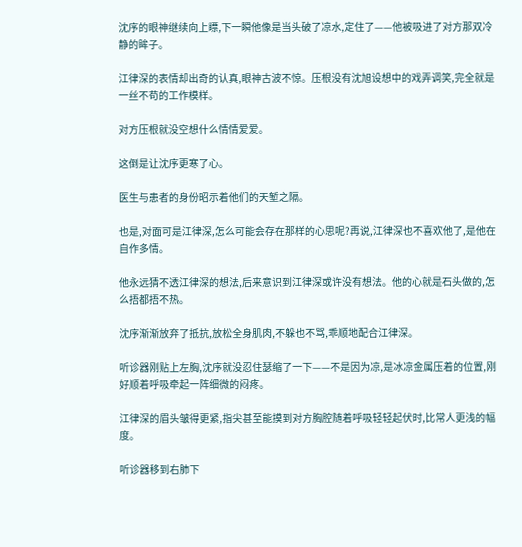沈序的眼神继续向上瞟,下一瞬他像是当头破了凉水,定住了——他被吸进了对方那双冷静的眸子。

江律深的表情却出奇的认真,眼神古波不惊。压根没有沈旭设想中的戏弄调笑,完全就是一丝不苟的工作模样。

对方压根就没空想什么情情爱爱。

这倒是让沈序更寒了心。

医生与患者的身份昭示着他们的天堑之隔。

也是,对面可是江律深,怎么可能会存在那样的心思呢?再说,江律深也不喜欢他了,是他在自作多情。

他永远猜不透江律深的想法,后来意识到江律深或许没有想法。他的心就是石头做的,怎么捂都捂不热。

沈序渐渐放弃了抵抗,放松全身肌肉,不躲也不骂,乖顺地配合江律深。

听诊器刚贴上左胸,沈序就没忍住瑟缩了一下——不是因为凉,是冰凉金属压着的位置,刚好顺着呼吸牵起一阵细微的闷疼。

江律深的眉头皱得更紧,指尖甚至能摸到对方胸腔随着呼吸轻轻起伏时,比常人更浅的幅度。

听诊器移到右肺下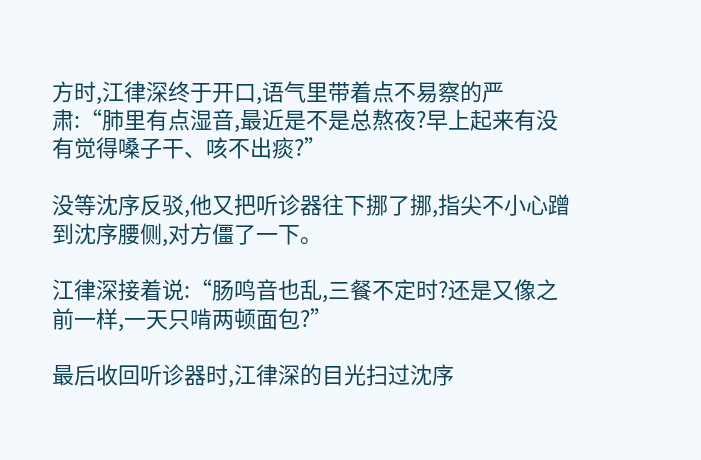方时,江律深终于开口,语气里带着点不易察的严肃:“肺里有点湿音,最近是不是总熬夜?早上起来有没有觉得嗓子干、咳不出痰?”

没等沈序反驳,他又把听诊器往下挪了挪,指尖不小心蹭到沈序腰侧,对方僵了一下。

江律深接着说:“肠鸣音也乱,三餐不定时?还是又像之前一样,一天只啃两顿面包?”

最后收回听诊器时,江律深的目光扫过沈序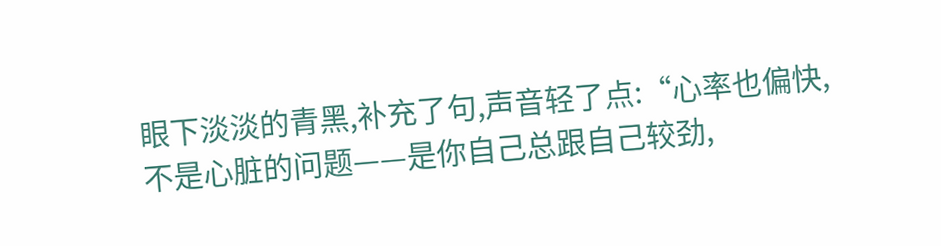眼下淡淡的青黑,补充了句,声音轻了点:“心率也偏快,不是心脏的问题——是你自己总跟自己较劲,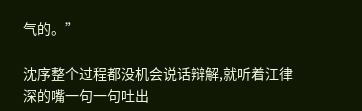气的。”

沈序整个过程都没机会说话辩解,就听着江律深的嘴一句一句吐出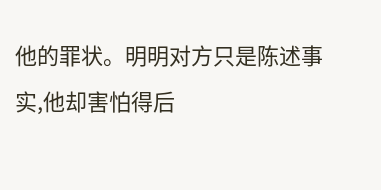他的罪状。明明对方只是陈述事实,他却害怕得后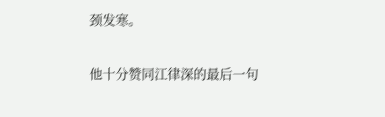颈发寒。

他十分赞同江律深的最后一句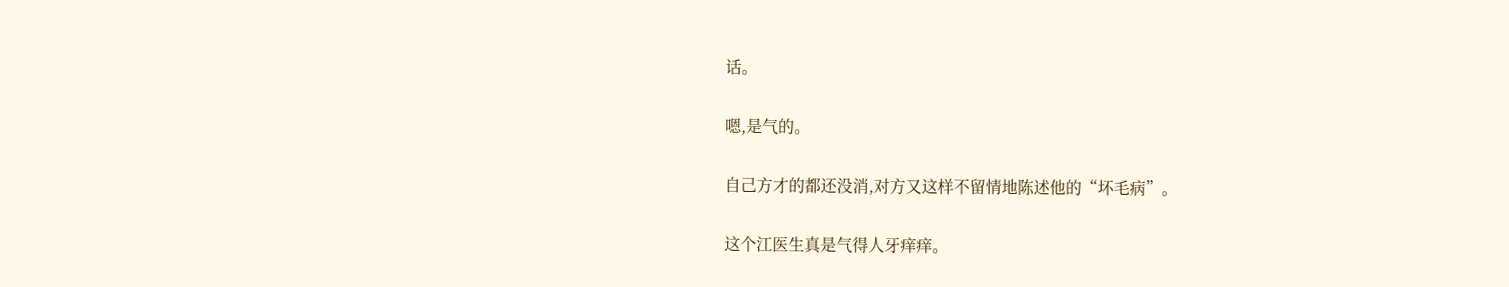话。

嗯,是气的。

自己方才的都还没消,对方又这样不留情地陈述他的“坏毛病”。

这个江医生真是气得人牙痒痒。